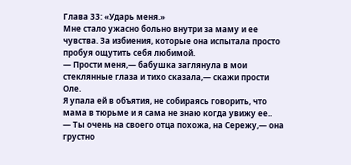Глава 33: «Ударь меня.»
Мне стало ужасно больно внутри за маму и ее чувства. За избиения, которые она испытала просто пробуя ощутить себя любимой.
— Прости меня,— бабушка заглянула в мои стеклянные глаза и тихо сказала,— скажи прости Оле.
Я упала ей в объятия, не собираясь говорить, что мама в тюрьме и я сама не знаю когда увижу ее..
— Ты очень на своего отца похожа, на Сережу,— она грустно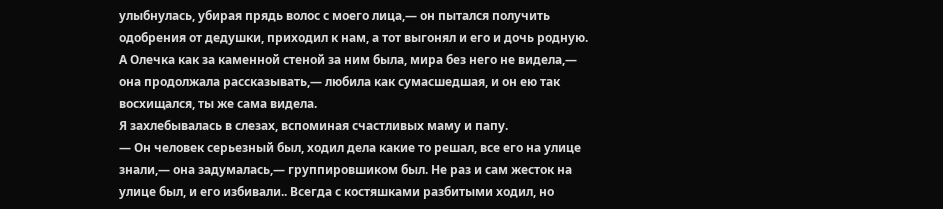улыбнулась, убирая прядь волос с моего лица,— он пытался получить одобрения от дедушки, приходил к нам, а тот выгонял и его и дочь родную. А Олечка как за каменной стеной за ним была, мира без него не видела,— она продолжала рассказывать,— любила как сумасшедшая, и он ею так восхищался, ты же сама видела.
Я захлебывалась в слезах, вспоминая счастливых маму и папу.
— Он человек серьезный был, ходил дела какие то решал, все его на улице знали,— она задумалась,— группировшиком был. Не раз и сам жесток на улице был, и его избивали.. Всегда с костяшками разбитыми ходил, но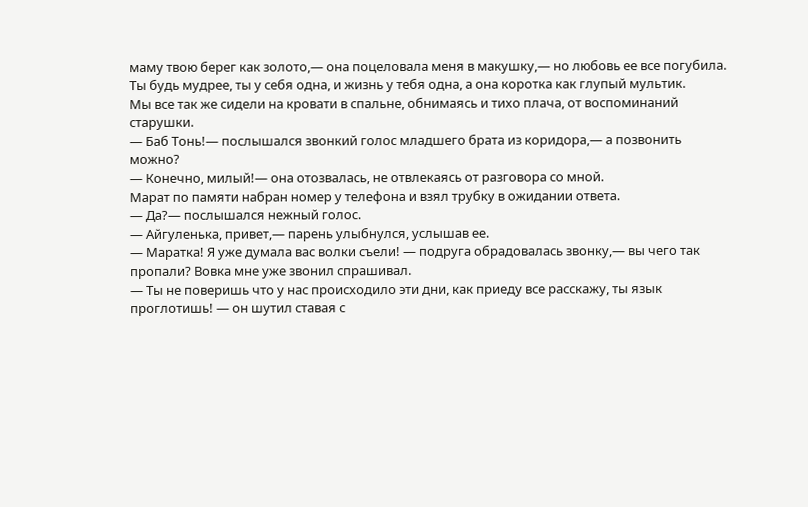маму твою берег как золото,— она поцеловала меня в макушку,— но любовь ее все погубила. Ты будь мудрее, ты у себя одна, и жизнь у тебя одна, а она коротка как глупый мультик.
Мы все так же сидели на кровати в спальне, обнимаясь и тихо плача, от воспоминаний старушки.
— Баб Тонь!— послышался звонкий голос младшего брата из коридора,— а позвонить можно?
— Конечно, милый!— она отозвалась, не отвлекаясь от разговора со мной.
Марат по памяти набран номер у телефона и взял трубку в ожидании ответа.
— Да?— послышался нежный голос.
— Айгуленька, привет,— парень улыбнулся, услышав ее.
— Маратка! Я уже думала вас волки съели! — подруга обрадовалась звонку,— вы чего так пропали? Вовка мне уже звонил спрашивал.
— Ты не поверишь что у нас происходило эти дни, как приеду все расскажу, ты язык проглотишь! — он шутил ставая с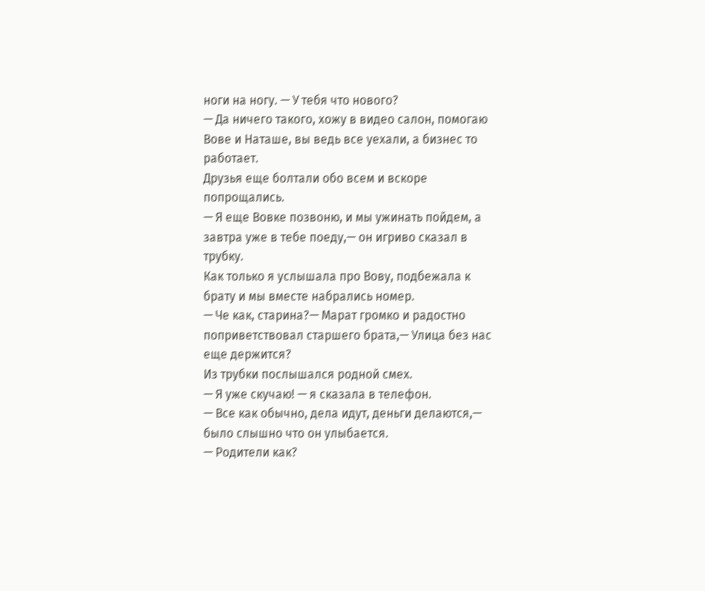ноги на ногу. — У тебя что нового?
— Да ничего такого, хожу в видео салон, помогаю Вове и Наташе, вы ведь все уехали, а бизнес то работает.
Друзья еще болтали обо всем и вскоре попрощались.
— Я еще Вовке позвоню, и мы ужинать пойдем, а завтра уже в тебе поеду,— он игриво сказал в трубку.
Как только я услышала про Вову, подбежала к брату и мы вместе набрались номер.
— Че как, старина?— Марат громко и радостно поприветствовал старшего брата,— Улица без нас еще держится?
Из трубки послышался родной смех.
— Я уже скучаю! — я сказала в телефон.
— Все как обычно, дела идут, деньги делаются,— было слышно что он улыбается.
— Родители как?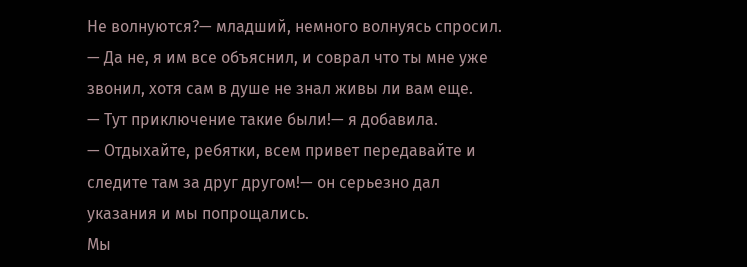Не волнуются?— младший, немного волнуясь спросил.
— Да не, я им все объяснил, и соврал что ты мне уже звонил, хотя сам в душе не знал живы ли вам еще.
— Тут приключение такие были!— я добавила.
— Отдыхайте, ребятки, всем привет передавайте и следите там за друг другом!— он серьезно дал указания и мы попрощались.
Мы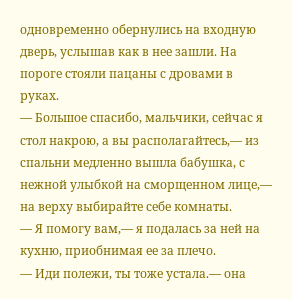одновременно обернулись на входную дверь, услышав как в нее зашли. На пороге стояли пацаны с дровами в руках.
— Большое спасибо, мальчики, сейчас я стол накрою, а вы располагайтесь,— из спальни медленно вышла бабушка, с нежной улыбкой на сморщенном лице,— на верху выбирайте себе комнаты.
— Я помогу вам,— я подалась за ней на кухню, приобнимая ее за плечо.
— Иди полежи, ты тоже устала.— она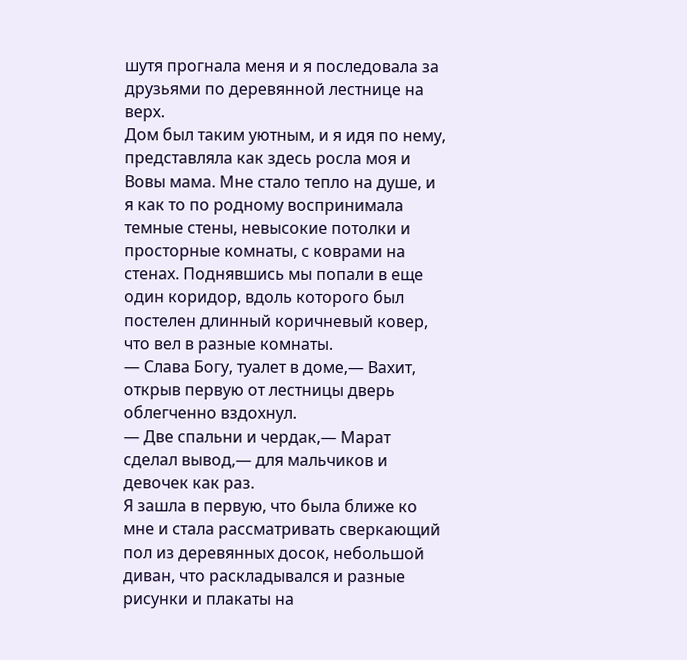шутя прогнала меня и я последовала за друзьями по деревянной лестнице на верх.
Дом был таким уютным, и я идя по нему, представляла как здесь росла моя и Вовы мама. Мне стало тепло на душе, и я как то по родному воспринимала темные стены, невысокие потолки и просторные комнаты, с коврами на стенах. Поднявшись мы попали в еще один коридор, вдоль которого был постелен длинный коричневый ковер, что вел в разные комнаты.
— Слава Богу, туалет в доме,— Вахит, открыв первую от лестницы дверь облегченно вздохнул.
— Две спальни и чердак,— Марат сделал вывод,— для мальчиков и девочек как раз.
Я зашла в первую, что была ближе ко мне и стала рассматривать сверкающий пол из деревянных досок, небольшой диван, что раскладывался и разные рисунки и плакаты на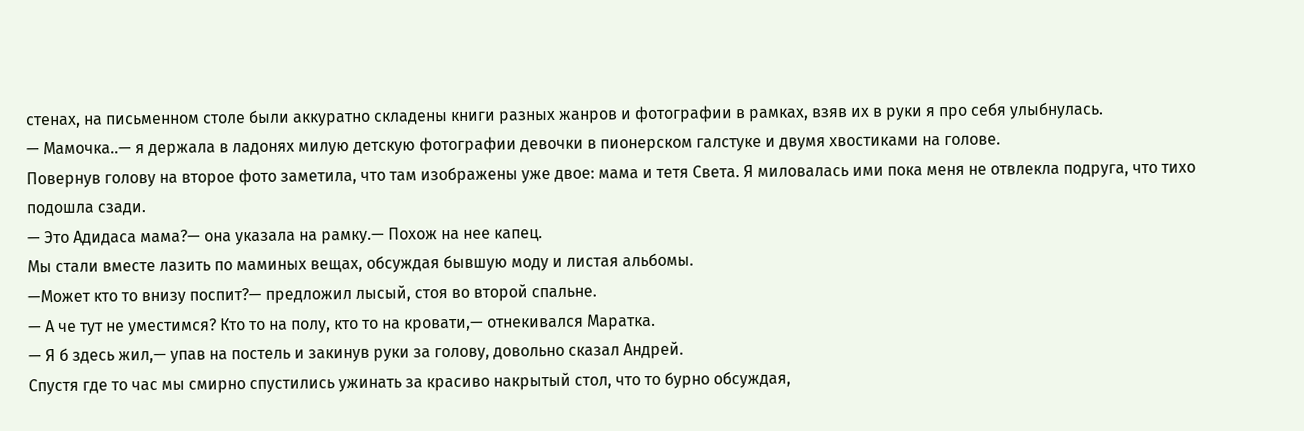стенах, на письменном столе были аккуратно складены книги разных жанров и фотографии в рамках, взяв их в руки я про себя улыбнулась.
— Мамочка..— я держала в ладонях милую детскую фотографии девочки в пионерском галстуке и двумя хвостиками на голове.
Повернув голову на второе фото заметила, что там изображены уже двое: мама и тетя Света. Я миловалась ими пока меня не отвлекла подруга, что тихо подошла сзади.
— Это Адидаса мама?— она указала на рамку.— Похож на нее капец.
Мы стали вместе лазить по маминых вещах, обсуждая бывшую моду и листая альбомы.
—Может кто то внизу поспит?— предложил лысый, стоя во второй спальне.
— А че тут не уместимся? Кто то на полу, кто то на кровати,— отнекивался Маратка.
— Я б здесь жил,— упав на постель и закинув руки за голову, довольно сказал Андрей.
Спустя где то час мы смирно спустились ужинать за красиво накрытый стол, что то бурно обсуждая,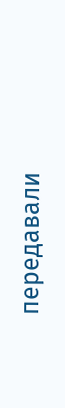передавали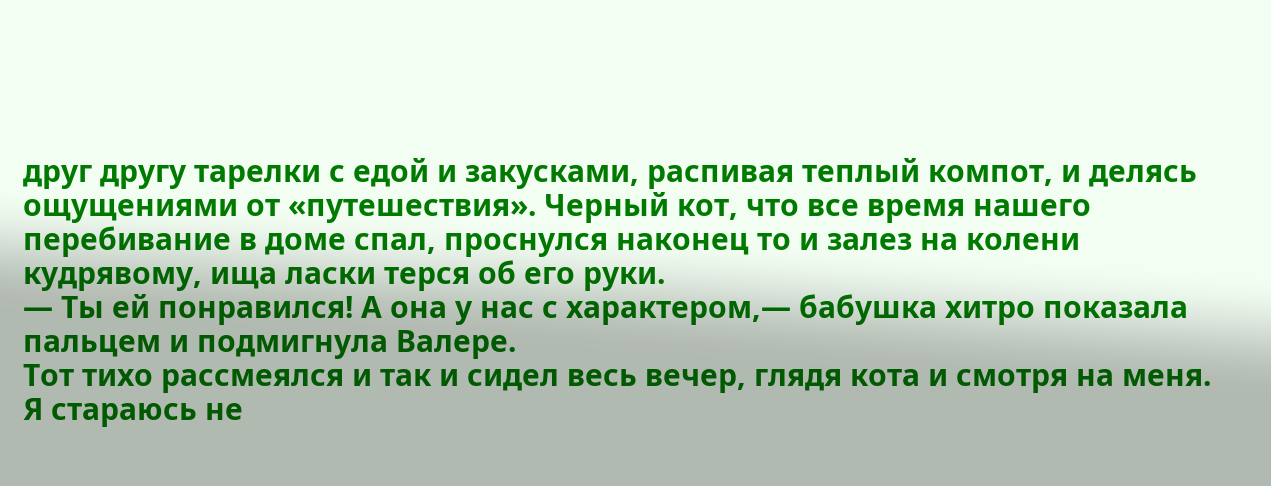друг другу тарелки с едой и закусками, распивая теплый компот, и делясь ощущениями от «путешествия». Черный кот, что все время нашего перебивание в доме спал, проснулся наконец то и залез на колени кудрявому, ища ласки терся об его руки.
— Ты ей понравился! А она у нас с характером,— бабушка хитро показала пальцем и подмигнула Валере.
Тот тихо рассмеялся и так и сидел весь вечер, глядя кота и смотря на меня. Я стараюсь не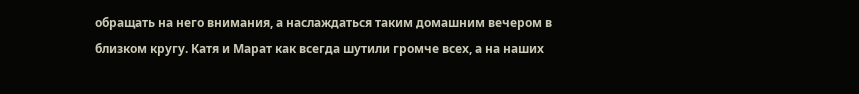обращать на него внимания, а наслаждаться таким домашним вечером в близком кругу. Катя и Марат как всегда шутили громче всех, а на наших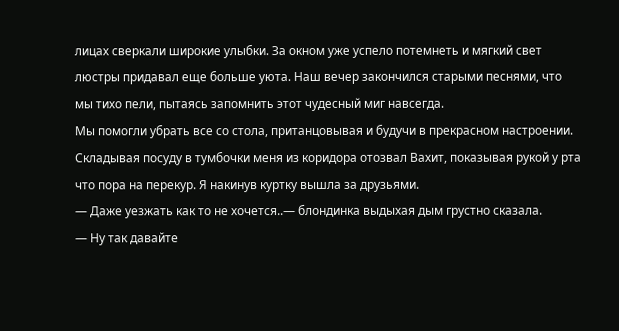лицах сверкали широкие улыбки. За окном уже успело потемнеть и мягкий свет люстры придавал еще больше уюта. Наш вечер закончился старыми песнями, что мы тихо пели, пытаясь запомнить этот чудесный миг навсегда.
Мы помогли убрать все со стола, пританцовывая и будучи в прекрасном настроении. Складывая посуду в тумбочки меня из коридора отозвал Вахит, показывая рукой у рта что пора на перекур. Я накинув куртку вышла за друзьями.
— Даже уезжать как то не хочется..— блондинка выдыхая дым грустно сказала.
— Ну так давайте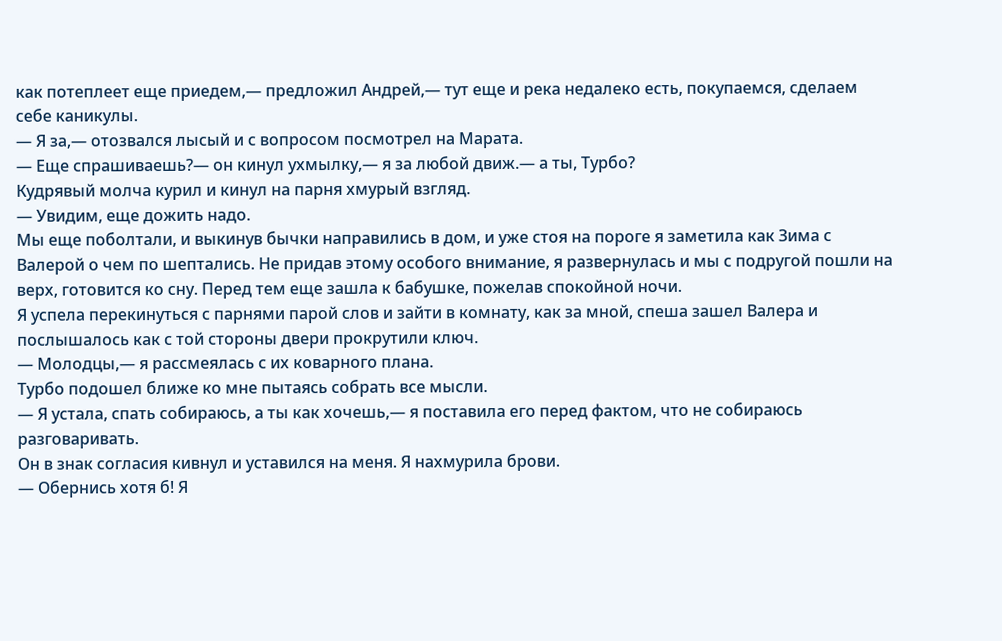как потеплеет еще приедем,— предложил Андрей,— тут еще и река недалеко есть, покупаемся, сделаем себе каникулы.
— Я за,— отозвался лысый и с вопросом посмотрел на Марата.
— Еще спрашиваешь?— он кинул ухмылку,— я за любой движ.— а ты, Турбо?
Кудрявый молча курил и кинул на парня хмурый взгляд.
— Увидим, еще дожить надо.
Мы еще поболтали, и выкинув бычки направились в дом, и уже стоя на пороге я заметила как Зима с Валерой о чем по шептались. Не придав этому особого внимание, я развернулась и мы с подругой пошли на верх, готовится ко сну. Перед тем еще зашла к бабушке, пожелав спокойной ночи.
Я успела перекинуться с парнями парой слов и зайти в комнату, как за мной, спеша зашел Валера и послышалось как с той стороны двери прокрутили ключ.
— Молодцы,— я рассмеялась с их коварного плана.
Турбо подошел ближе ко мне пытаясь собрать все мысли.
— Я устала, спать собираюсь, а ты как хочешь,— я поставила его перед фактом, что не собираюсь разговаривать.
Он в знак согласия кивнул и уставился на меня. Я нахмурила брови.
— Обернись хотя б! Я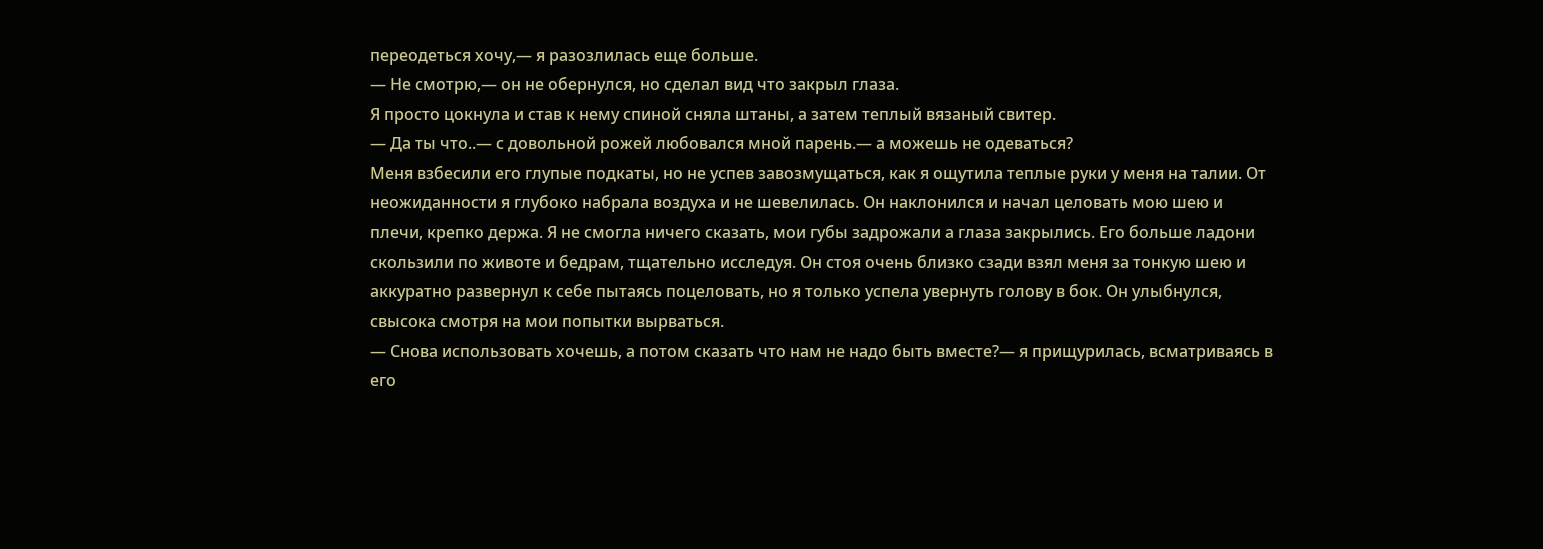переодеться хочу,— я разозлилась еще больше.
— Не смотрю,— он не обернулся, но сделал вид что закрыл глаза.
Я просто цокнула и став к нему спиной сняла штаны, а затем теплый вязаный свитер.
— Да ты что..— с довольной рожей любовался мной парень.— а можешь не одеваться?
Меня взбесили его глупые подкаты, но не успев завозмущаться, как я ощутила теплые руки у меня на талии. От неожиданности я глубоко набрала воздуха и не шевелилась. Он наклонился и начал целовать мою шею и плечи, крепко держа. Я не смогла ничего сказать, мои губы задрожали а глаза закрылись. Его больше ладони скользили по животе и бедрам, тщательно исследуя. Он стоя очень близко сзади взял меня за тонкую шею и аккуратно развернул к себе пытаясь поцеловать, но я только успела увернуть голову в бок. Он улыбнулся, свысока смотря на мои попытки вырваться.
— Снова использовать хочешь, а потом сказать что нам не надо быть вместе?— я прищурилась, всматриваясь в его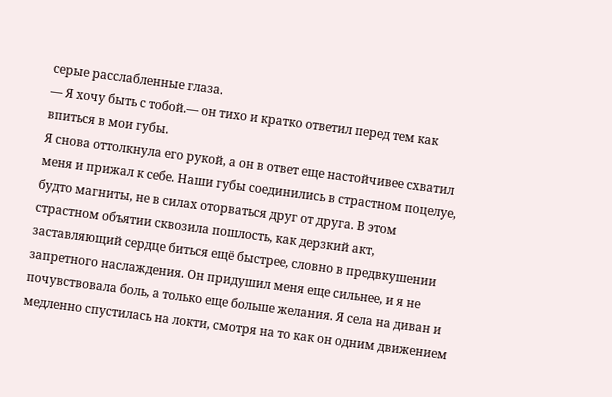серые расслабленные глаза.
— Я хочу быть с тобой.— он тихо и кратко ответил перед тем как впиться в мои губы.
Я снова оттолкнула его рукой, а он в ответ еще настойчивее схватил меня и прижал к себе. Наши губы соединились в страстном поцелуе, будто магниты, не в силах оторваться друг от друга. В этом страстном объятии сквозила пошлость, как дерзкий акт, заставляющий сердце биться ещё быстрее, словно в предвкушении запретного наслаждения. Он придушил меня еще сильнее, и я не почувствовала боль, а только еще больше желания. Я села на диван и медленно спустилась на локти, смотря на то как он одним движением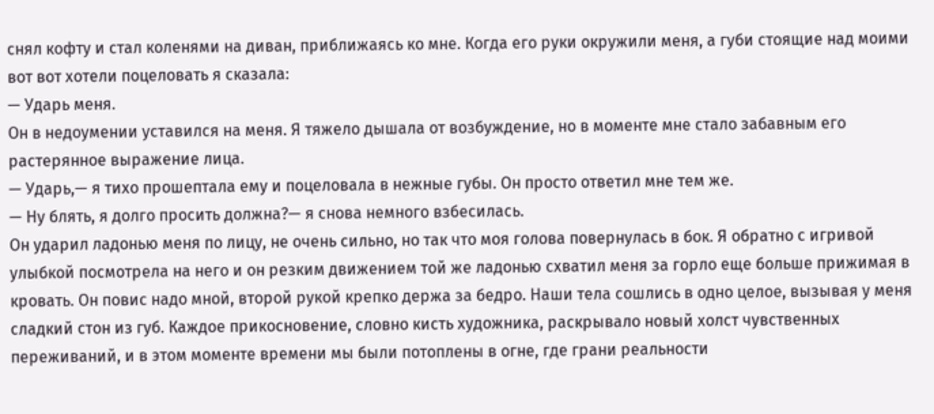снял кофту и стал коленями на диван, приближаясь ко мне. Когда его руки окружили меня, а губи стоящие над моими вот вот хотели поцеловать я сказала:
— Ударь меня.
Он в недоумении уставился на меня. Я тяжело дышала от возбуждение, но в моменте мне стало забавным его растерянное выражение лица.
— Ударь,— я тихо прошептала ему и поцеловала в нежные губы. Он просто ответил мне тем же.
— Ну блять, я долго просить должна?— я снова немного взбесилась.
Он ударил ладонью меня по лицу, не очень сильно, но так что моя голова повернулась в бок. Я обратно с игривой улыбкой посмотрела на него и он резким движением той же ладонью схватил меня за горло еще больше прижимая в кровать. Он повис надо мной, второй рукой крепко держа за бедро. Наши тела сошлись в одно целое, вызывая у меня сладкий стон из губ. Каждое прикосновение, словно кисть художника, раскрывало новый холст чувственных переживаний, и в этом моменте времени мы были потоплены в огне, где грани реальности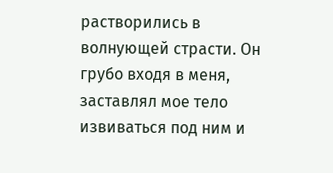растворились в волнующей страсти. Он грубо входя в меня, заставлял мое тело извиваться под ним и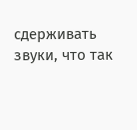сдерживать звуки, что так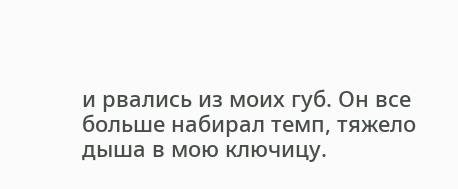и рвались из моих губ. Он все больше набирал темп, тяжело дыша в мою ключицу.